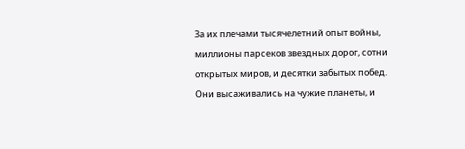За их плечами тысячелетний опыт войны, миллионы парсеков звездных дорог, сотни открытых миров, и десятки забытых побед. Они высаживались на чужие планеты, и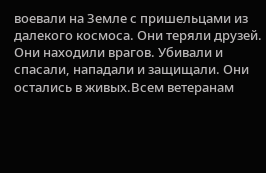воевали на Земле с пришельцами из далекого космоса. Они теряли друзей. Они находили врагов. Убивали и спасали, нападали и защищали. Они остались в живых.Всем ветеранам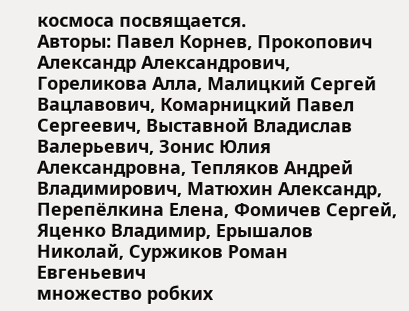космоса посвящается.
Авторы: Павел Корнев, Прокопович Александр Александрович, Гореликова Алла, Малицкий Сергей Вацлавович, Комарницкий Павел Сергеевич, Выставной Владислав Валерьевич, Зонис Юлия Александровна, Тепляков Андрей Владимирович, Матюхин Александр, Перепёлкина Елена, Фомичев Сергей, Яценко Владимир, Ерышалов Николай, Суржиков Роман Евгеньевич
множество робких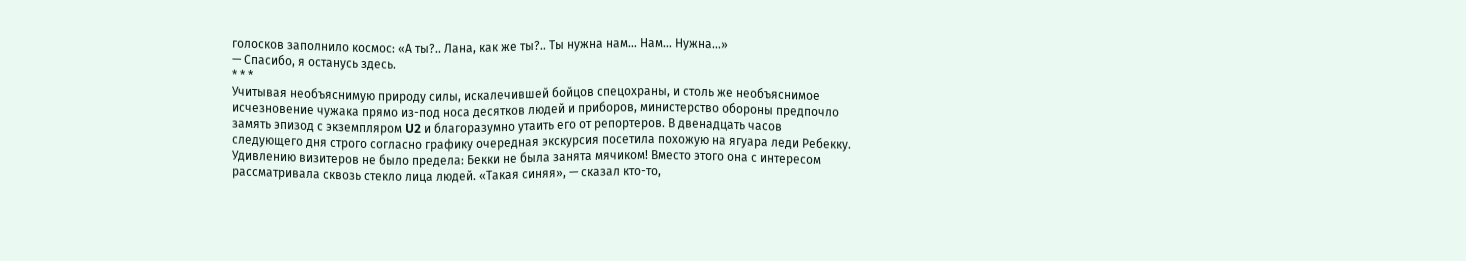голосков заполнило космос: «А ты?.. Лана, как же ты?.. Ты нужна нам… Нам… Нужна…»
— Спасибо, я останусь здесь.
* * *
Учитывая необъяснимую природу силы, искалечившей бойцов спецохраны, и столь же необъяснимое исчезновение чужака прямо из-под носа десятков людей и приборов, министерство обороны предпочло замять эпизод с экземпляром U2 и благоразумно утаить его от репортеров. В двенадцать часов следующего дня строго согласно графику очередная экскурсия посетила похожую на ягуара леди Ребекку. Удивлению визитеров не было предела: Бекки не была занята мячиком! Вместо этого она с интересом рассматривала сквозь стекло лица людей. «Такая синяя», — сказал кто-то,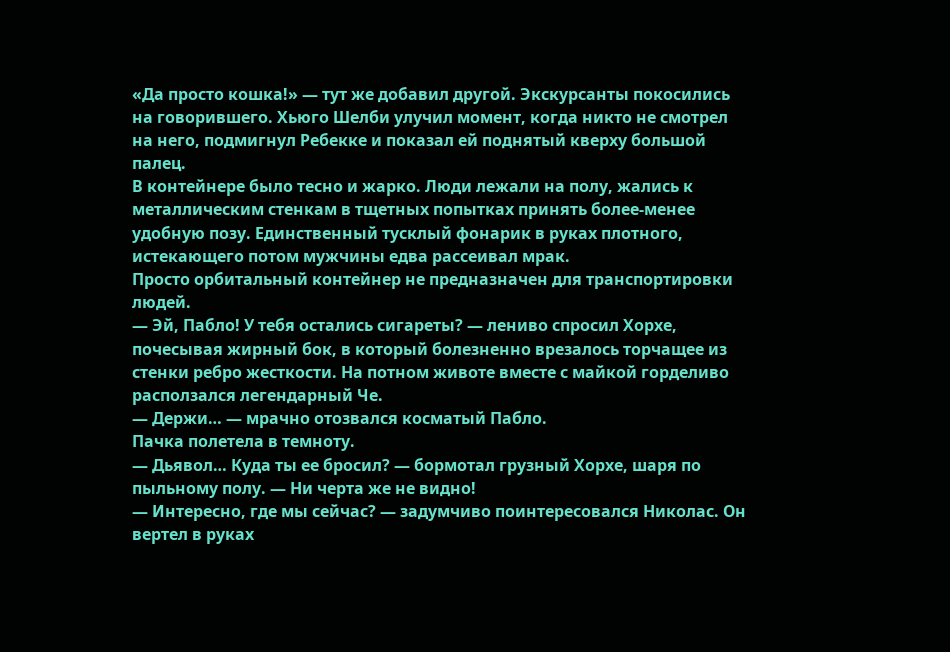«Да просто кошка!» — тут же добавил другой. Экскурсанты покосились на говорившего. Хьюго Шелби улучил момент, когда никто не смотрел на него, подмигнул Ребекке и показал ей поднятый кверху большой палец.
В контейнере было тесно и жарко. Люди лежали на полу, жались к металлическим стенкам в тщетных попытках принять более-менее удобную позу. Единственный тусклый фонарик в руках плотного, истекающего потом мужчины едва рассеивал мрак.
Просто орбитальный контейнер не предназначен для транспортировки людей.
— Эй, Пабло! У тебя остались сигареты? — лениво спросил Хорхе, почесывая жирный бок, в который болезненно врезалось торчащее из стенки ребро жесткости. На потном животе вместе с майкой горделиво расползался легендарный Че.
— Держи… — мрачно отозвался косматый Пабло.
Пачка полетела в темноту.
— Дьявол… Куда ты ее бросил? — бормотал грузный Хорхе, шаря по пыльному полу. — Ни черта же не видно!
— Интересно, где мы сейчас? — задумчиво поинтересовался Николас. Он вертел в руках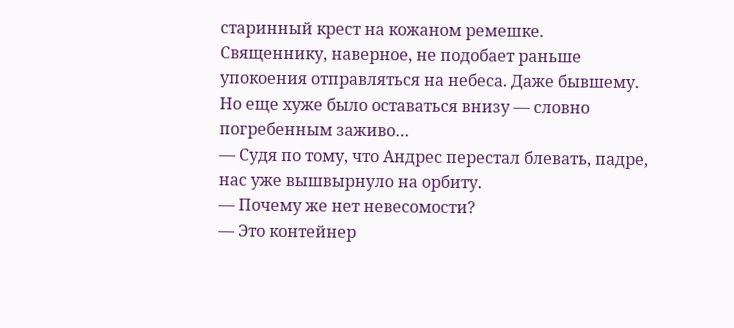старинный крест на кожаном ремешке. Священнику, наверное, не подобает раньше упокоения отправляться на небеса. Даже бывшему. Но еще хуже было оставаться внизу — словно погребенным заживо…
— Судя по тому, что Андрес перестал блевать, падре, нас уже вышвырнуло на орбиту.
— Почему же нет невесомости?
— Это контейнер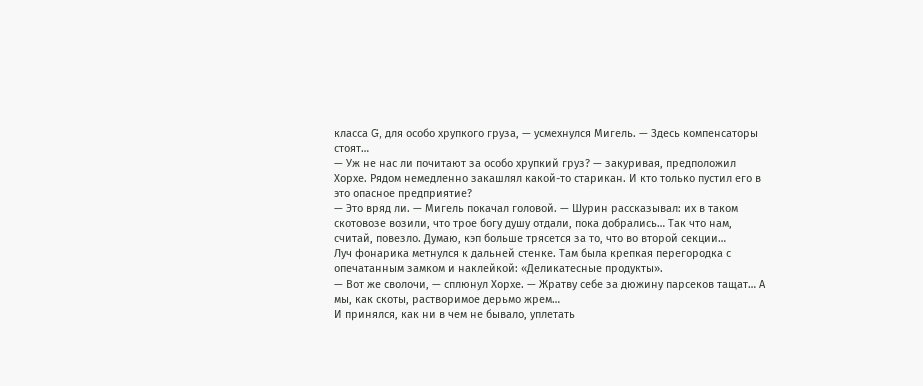класса G, для особо хрупкого груза, — усмехнулся Мигель. — Здесь компенсаторы стоят…
— Уж не нас ли почитают за особо хрупкий груз? — закуривая, предположил Хорхе. Рядом немедленно закашлял какой-то старикан. И кто только пустил его в это опасное предприятие?
— Это вряд ли. — Мигель покачал головой. — Шурин рассказывал: их в таком скотовозе возили, что трое богу душу отдали, пока добрались… Так что нам, считай, повезло. Думаю, кэп больше трясется за то, что во второй секции…
Луч фонарика метнулся к дальней стенке. Там была крепкая перегородка с опечатанным замком и наклейкой: «Деликатесные продукты».
— Вот же сволочи, — сплюнул Хорхе. — Жратву себе за дюжину парсеков тащат… А мы, как скоты, растворимое дерьмо жрем…
И принялся, как ни в чем не бывало, уплетать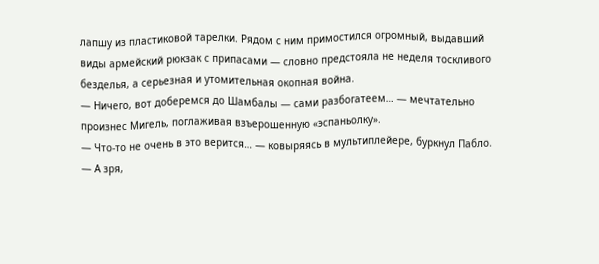лапшу из пластиковой тарелки. Рядом с ним примостился огромный, выдавший виды армейский рюкзак с припасами — словно предстояла не неделя тоскливого безделья, а серьезная и утомительная окопная война.
— Ничего, вот доберемся до Шамбалы — сами разбогатеем… — мечтательно произнес Мигель, поглаживая взъерошенную «эспаньолку».
— Что-то не очень в это верится… — ковыряясь в мультиплейере, буркнул Пабло.
— А зря,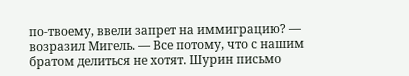по-твоему, ввели запрет на иммиграцию? — возразил Мигель. — Все потому, что с нашим братом делиться не хотят. Шурин письмо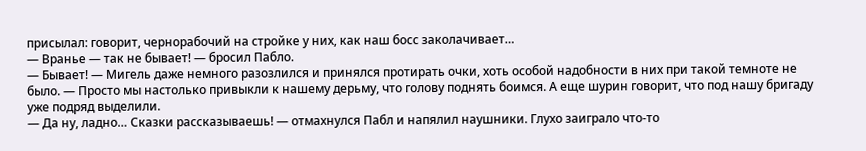присылал: говорит, чернорабочий на стройке у них, как наш босс заколачивает…
— Вранье — так не бывает! — бросил Пабло.
— Бывает! — Мигель даже немного разозлился и принялся протирать очки, хоть особой надобности в них при такой темноте не было. — Просто мы настолько привыкли к нашему дерьму, что голову поднять боимся. А еще шурин говорит, что под нашу бригаду уже подряд выделили.
— Да ну, ладно… Сказки рассказываешь! — отмахнулся Пабл и напялил наушники. Глухо заиграло что-то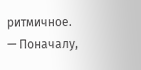ритмичное.
— Поначалу,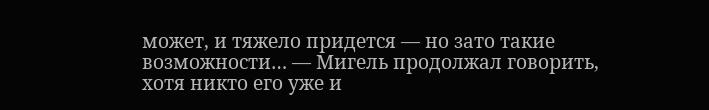может, и тяжело придется — но зато такие возможности… — Мигель продолжал говорить, хотя никто его уже и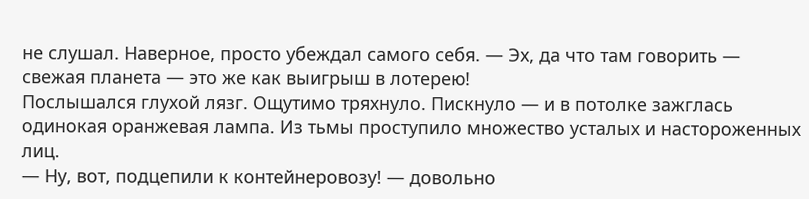не слушал. Наверное, просто убеждал самого себя. — Эх, да что там говорить — свежая планета — это же как выигрыш в лотерею!
Послышался глухой лязг. Ощутимо тряхнуло. Пискнуло — и в потолке зажглась одинокая оранжевая лампа. Из тьмы проступило множество усталых и настороженных лиц.
— Ну, вот, подцепили к контейнеровозу! — довольно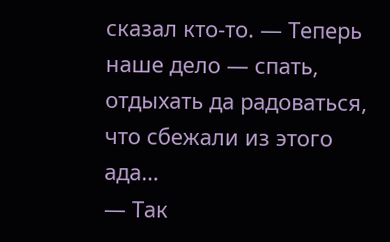сказал кто-то. — Теперь наше дело — спать, отдыхать да радоваться, что сбежали из этого ада…
— Так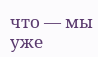что — мы уже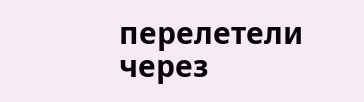перелетели через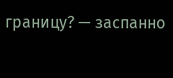границу? — заспанно